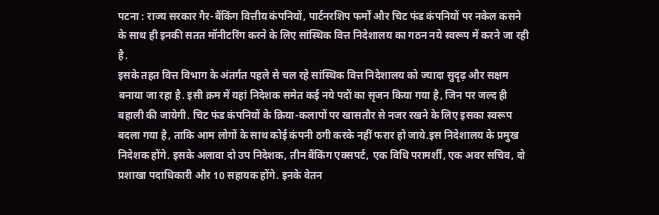पटना : राज्य सरकार गैर-बैंकिंग वित्तीय कंपनियों, पार्टनरशिप फर्मों और चिट फंड कंपनियों पर नकेल कसने के साथ ही इनकी सतत मॉनीटरिंग करने के लिए सांस्थिक वित्त निदेशालय का गठन नये स्वरूप में करने जा रही है.
इसके तहत वित्त विभाग के अंतर्गत पहले से चल रहे सांस्थिक वित्त निदेशालय को ज्यादा सुदृढ़ और सक्षम बनाया जा रहा है. इसी क्रम में यहां निदेशक समेत कई नये पदों का सृजन किया गया है, जिन पर जल्द ही बहाली की जायेगी. चिट फंड कंपनियों के क्रिया-कलापों पर खासतौर से नजर रखने के लिए इसका स्वरूप बदला गया है, ताकि आम लोगों के साथ कोई कंपनी ठगी करके नहीं फरार हो जाये.इस निदेशालय के प्रमुख निदेशक होंगे. इसके अलावा दो उप निदेशक, तीन बैंकिंग एक्सपर्ट, एक विधि परामर्शी, एक अवर सचिव, दो प्रशाखा पदाधिकारी और 10 सहायक होंगे. इनके वेतन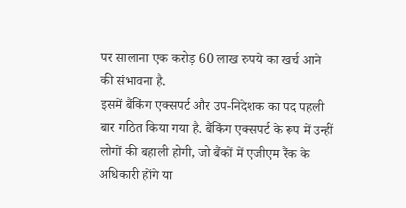पर सालाना एक करोड़ 60 लाख रुपये का खर्च आने की संभावना है.
इसमें बैंकिंग एक्सपर्ट और उप-निदेशक का पद पहली बार गठित किया गया है. बैंकिंग एक्सपर्ट के रूप में उन्हीं लोगों की बहाली होगी, जो बैंकों में एजीएम रैंक के अधिकारी होंगे या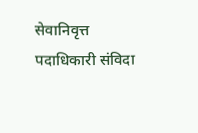सेवानिवृत्त पदाधिकारी संविदा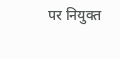पर नियुक्त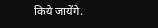किये जायेंगे.